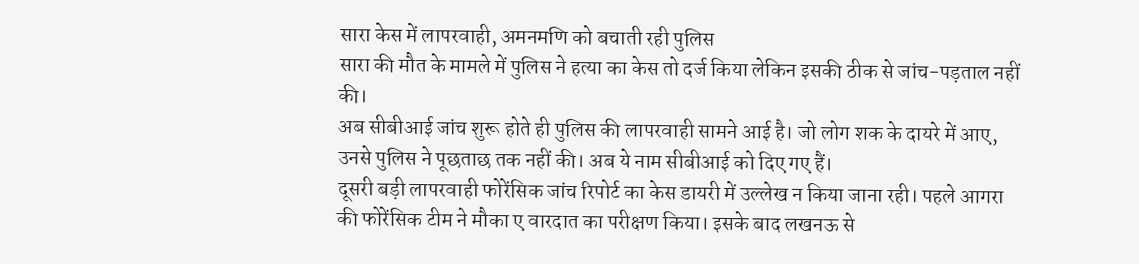सारा केस में लापरवाही, अमनमणि को बचाती रही पुलिस
सारा की मौत के मामले में पुलिस ने हत्या का केस तो दर्ज किया लेकिन इसकी ठीक से जांच-पड़ताल नहीं की।
अब सीबीआई जांच शुरू होते ही पुलिस की लापरवाही सामने आई है। जो लोग शक के दायरे में आए, उनसे पुलिस ने पूछताछ तक नहीं की। अब ये नाम सीबीआई को दिए गए हैं।
दूसरी बड़ी लापरवाही फोरेंसिक जांच रिपोर्ट का केस डायरी में उल्लेख न किया जाना रही। पहले आगरा की फोरेंसिक टीम ने मौका ए वारदात का परीक्षण किया। इसके बाद लखनऊ से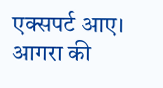एक्सपर्ट आए।
आगरा की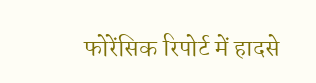फोरेंसिक रिपोर्ट में हादसे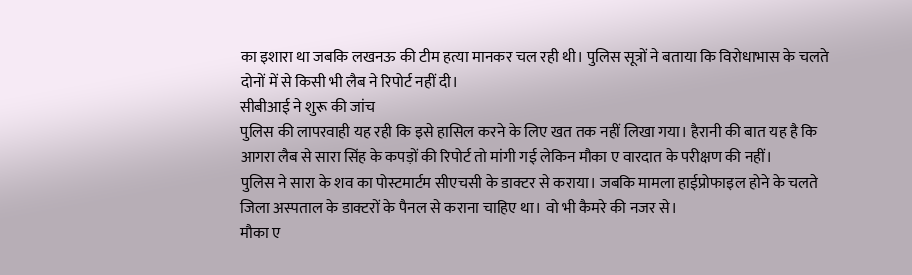का इशारा था जबकि लखनऊ की टीम हत्या मानकर चल रही थी। पुलिस सूत्रों ने बताया कि विरोधाभास के चलते दोनों में से किसी भी लैब ने रिपोर्ट नहीं दी।
सीबीआई ने शुरू की जांच
पुलिस की लापरवाही यह रही कि इसे हासिल करने के लिए खत तक नहीं लिखा गया। हैरानी की बात यह है कि आगरा लैब से सारा सिंह के कपड़ों की रिपोर्ट तो मांगी गई लेकिन मौका ए वारदात के परीक्षण की नहीं।
पुलिस ने सारा के शव का पोस्टमार्टम सीएचसी के डाक्टर से कराया। जबकि मामला हाईप्रोफाइल होने के चलते जिला अस्पताल के डाक्टरों के पैनल से कराना चाहिए था। वो भी कैमरे की नजर से।
मौका ए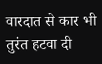वारदात से कार भी तुरंत हटवा दी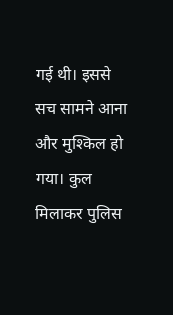गई थी। इससे सच सामने आना और मुश्किल हो गया। कुल मिलाकर पुलिस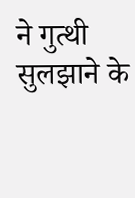ने गुत्थी सुलझाने के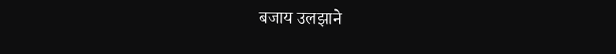बजाय उलझाने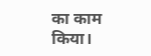का काम किया।